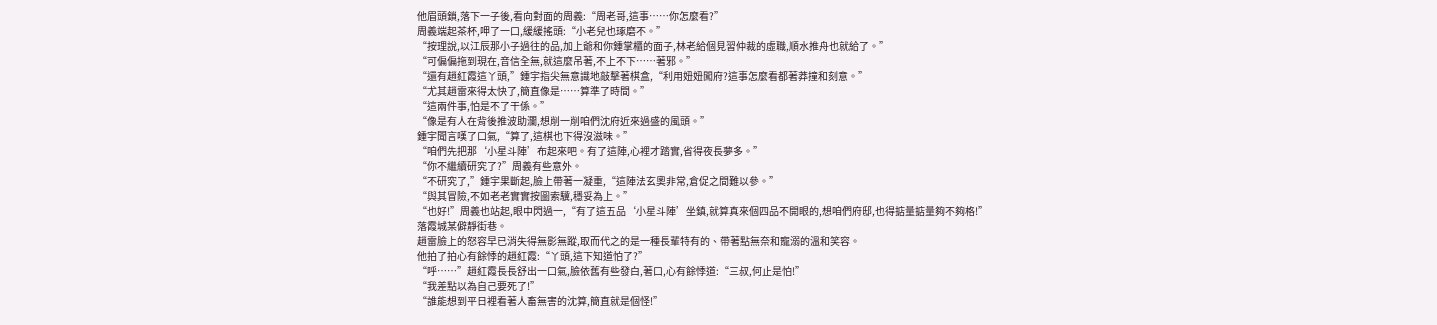他眉頭鎖,落下一子後,看向對面的周義:“周老哥,這事……你怎麼看?”
周義端起茶杯,呷了一口,緩緩搖頭:“小老兒也琢磨不。”
“按理說,以江辰那小子過往的品,加上爺和你鍾掌櫃的面子,林老給個見習仲裁的虛職,順水推舟也就給了。”
“可偏偏拖到現在,音信全無,就這麼吊著,不上不下……著邪。”
“還有趙紅霞這丫頭,”鍾宇指尖無意識地敲擊著棋盒,“利用妞妞闖府?這事怎麼看都著莽撞和刻意。”
“尤其趙雷來得太快了,簡直像是……算準了時間。”
“這兩件事,怕是不了干係。”
“像是有人在背後推波助瀾,想削一削咱們沈府近來過盛的風頭。”
鍾宇聞言嘆了口氣,“算了,這棋也下得沒滋味。”
“咱們先把那‘小星斗陣’布起來吧。有了這陣,心裡才踏實,省得夜長夢多。”
“你不繼續研究了?”周義有些意外。
“不研究了,”鍾宇果斷起,臉上帶著一凝重,“這陣法玄奧非常,倉促之間難以參。”
“與其冒險,不如老老實實按圖索驥,穩妥為上。”
“也好!”周義也站起,眼中閃過一,“有了這五品‘小星斗陣’坐鎮,就算真來個四品不開眼的,想咱們府邸,也得掂量掂量夠不夠格!”
落霞城某僻靜街巷。
趙雷臉上的怒容早已消失得無影無蹤,取而代之的是一種長輩特有的、帶著點無奈和寵溺的溫和笑容。
他拍了拍心有餘悸的趙紅霞:“丫頭,這下知道怕了?”
“呼……”趙紅霞長長舒出一口氣,臉依舊有些發白,著口,心有餘悸道:“三叔,何止是怕!”
“我差點以為自己要死了!”
“誰能想到平日裡看著人畜無害的沈算,簡直就是個怪!”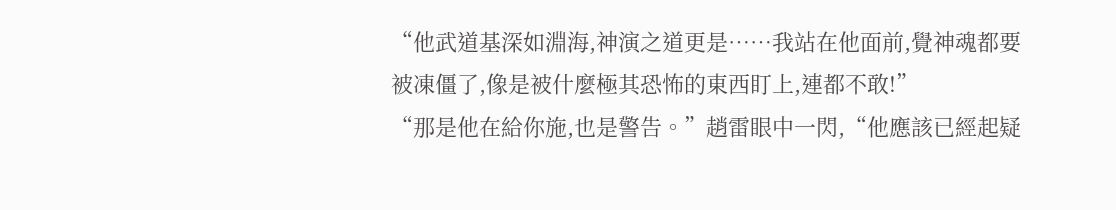“他武道基深如淵海,神演之道更是……我站在他面前,覺神魂都要被凍僵了,像是被什麼極其恐怖的東西盯上,連都不敢!”
“那是他在給你施,也是警告。”趙雷眼中一閃,“他應該已經起疑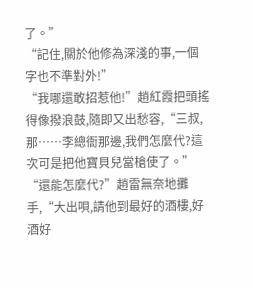了。”
“記住,關於他修為深淺的事,一個字也不準對外!”
“我哪還敢招惹他!”趙紅霞把頭搖得像撥浪鼓,隨即又出愁容,“三叔,那……李總衙那邊,我們怎麼代?這次可是把他寶貝兒當槍使了。”
“還能怎麼代?”趙雷無奈地攤手,“大出唄,請他到最好的酒樓,好酒好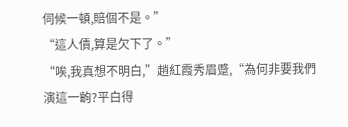伺候一頓,賠個不是。”
“這人債,算是欠下了。”
“唉,我真想不明白,”趙紅霞秀眉蹙,“為何非要我們演這一齣?平白得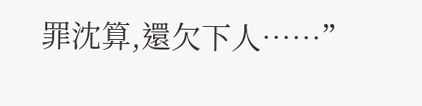罪沈算,還欠下人……”